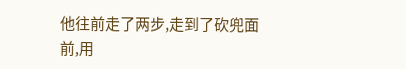他往前走了两步,走到了砍兜面前,用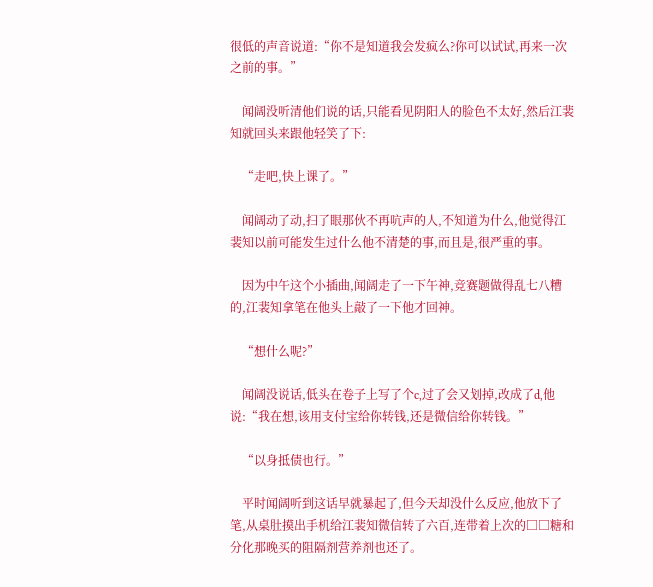很低的声音说道:“你不是知道我会发疯么?你可以试试,再来一次之前的事。”

    闻阔没听清他们说的话,只能看见阴阳人的脸色不太好,然后江裴知就回头来跟他轻笑了下:

    “走吧,快上课了。”

    闻阔动了动,扫了眼那伙不再吭声的人,不知道为什么,他觉得江裴知以前可能发生过什么他不清楚的事,而且是,很严重的事。

    因为中午这个小插曲,闻阔走了一下午神,竞赛题做得乱七八糟的,江裴知拿笔在他头上敲了一下他才回神。

    “想什么呢?”

    闻阔没说话,低头在卷子上写了个c,过了会又划掉,改成了d,他说:“我在想,该用支付宝给你转钱,还是微信给你转钱。”

    “以身抵债也行。”

    平时闻阔听到这话早就暴起了,但今天却没什么反应,他放下了笔,从桌肚摸出手机给江裴知微信转了六百,连带着上次的□□糖和分化那晚买的阻隔剂营养剂也还了。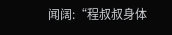闻阔:“程叔叔身体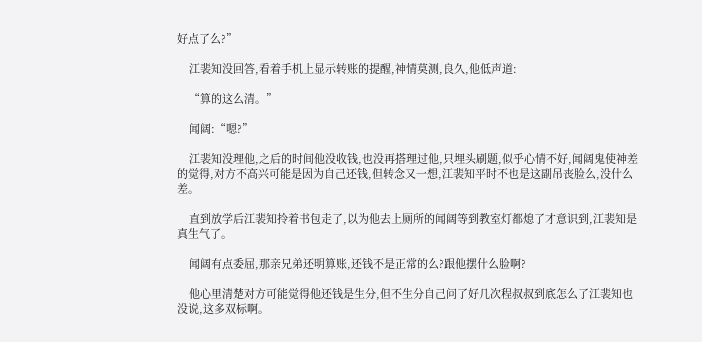好点了么?”

    江裴知没回答,看着手机上显示转账的提醒,神情莫测,良久,他低声道:

    “算的这么清。”

    闻阔:“嗯?”

    江裴知没理他,之后的时间他没收钱,也没再搭理过他,只埋头刷题,似乎心情不好,闻阔鬼使神差的觉得,对方不高兴可能是因为自己还钱,但转念又一想,江裴知平时不也是这副吊丧脸么,没什么差。

    直到放学后江裴知拎着书包走了,以为他去上厕所的闻阔等到教室灯都熄了才意识到,江裴知是真生气了。

    闻阔有点委屈,那亲兄弟还明算账,还钱不是正常的么?跟他摆什么脸啊?

    他心里清楚对方可能觉得他还钱是生分,但不生分自己问了好几次程叔叔到底怎么了江裴知也没说,这多双标啊。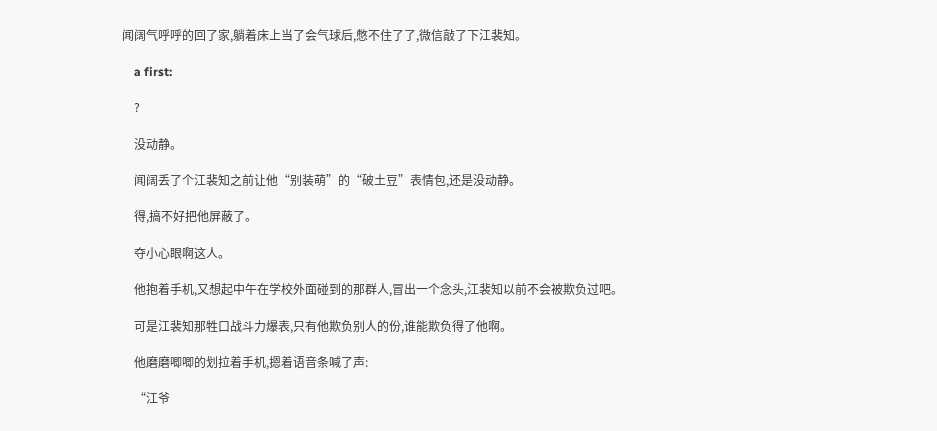闻阔气呼呼的回了家,躺着床上当了会气球后,憋不住了了,微信敲了下江裴知。

    a first:

    ?

    没动静。

    闻阔丢了个江裴知之前让他“别装萌”的“破土豆”表情包,还是没动静。

    得,搞不好把他屏蔽了。

    夺小心眼啊这人。

    他抱着手机,又想起中午在学校外面碰到的那群人,冒出一个念头,江裴知以前不会被欺负过吧。

    可是江裴知那牲口战斗力爆表,只有他欺负别人的份,谁能欺负得了他啊。

    他磨磨唧唧的划拉着手机,摁着语音条喊了声:

    “江爷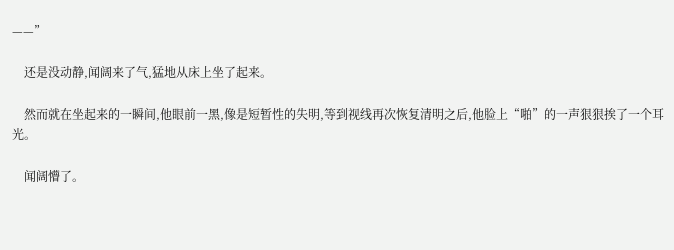——”

    还是没动静,闻阔来了气,猛地从床上坐了起来。

    然而就在坐起来的一瞬间,他眼前一黑,像是短暂性的失明,等到视线再次恢复清明之后,他脸上“啪”的一声狠狠挨了一个耳光。

    闻阔懵了。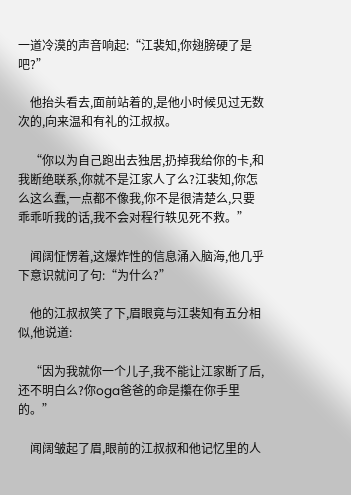一道冷漠的声音响起:“江裴知,你翅膀硬了是吧?”

    他抬头看去,面前站着的,是他小时候见过无数次的,向来温和有礼的江叔叔。

    “你以为自己跑出去独居,扔掉我给你的卡,和我断绝联系,你就不是江家人了么?江裴知,你怎么这么蠢,一点都不像我,你不是很清楚么,只要乖乖听我的话,我不会对程行轶见死不救。”

    闻阔怔愣着,这爆炸性的信息涌入脑海,他几乎下意识就问了句:“为什么?”

    他的江叔叔笑了下,眉眼竟与江裴知有五分相似,他说道:

    “因为我就你一个儿子,我不能让江家断了后,还不明白么?你oga爸爸的命是攥在你手里的。”

    闻阔皱起了眉,眼前的江叔叔和他记忆里的人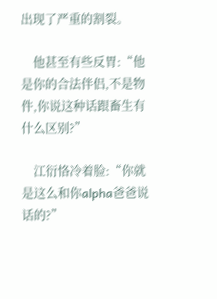出现了严重的割裂。

    他甚至有些反胃:“他是你的合法伴侣,不是物件,你说这种话跟畜生有什么区别?”

    江衍恪冷着脸:“你就是这么和你alpha爸爸说话的?”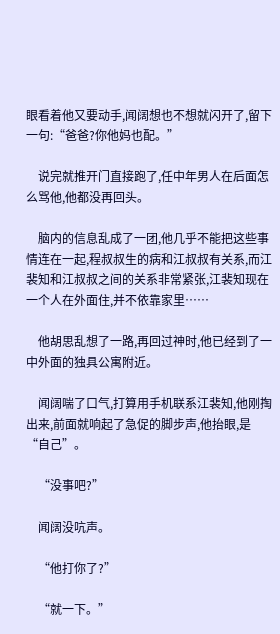眼看着他又要动手,闻阔想也不想就闪开了,留下一句:“爸爸?你他妈也配。”

    说完就推开门直接跑了,任中年男人在后面怎么骂他,他都没再回头。

    脑内的信息乱成了一团,他几乎不能把这些事情连在一起,程叔叔生的病和江叔叔有关系,而江裴知和江叔叔之间的关系非常紧张,江裴知现在一个人在外面住,并不依靠家里……

    他胡思乱想了一路,再回过神时,他已经到了一中外面的独具公寓附近。

    闻阔喘了口气,打算用手机联系江裴知,他刚掏出来,前面就响起了急促的脚步声,他抬眼,是“自己”。

    “没事吧?”

    闻阔没吭声。

    “他打你了?”

    “就一下。”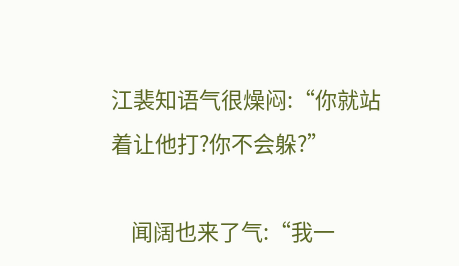江裴知语气很燥闷:“你就站着让他打?你不会躲?”

    闻阔也来了气:“我一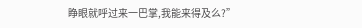睁眼就呼过来一巴掌,我能来得及么?”